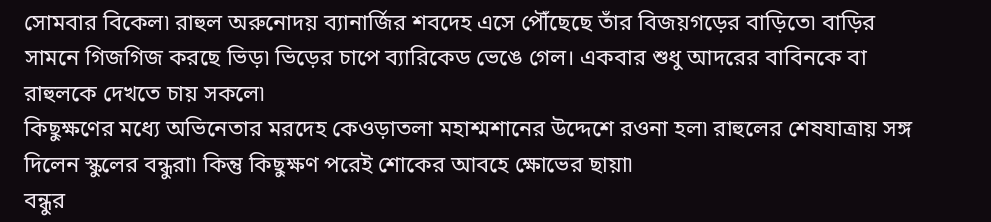সোমবার বিকেল৷ রাহুল অরুনোদয় ব্যানার্জির শবদেহ এসে পৌঁছেছে তাঁর বিজয়গড়ের বাড়িতে৷ বাড়ির সামনে গিজগিজ করছে ভিড়৷ ভিড়ের চাপে ব্যারিকেড ভেঙে গেল। একবার শুধু আদরের বাবিনকে বা রাহুলকে দেখতে চায় সকলে৷
কিছুক্ষণের মধ্যে অভিনেতার মরদেহ কেওড়াতলা মহাশ্মশানের উদ্দেশে রওনা হল৷ রাহুলের শেষযাত্রায় সঙ্গ দিলেন স্কুলের বন্ধুরা৷ কিন্তু কিছুক্ষণ পরেই শোকের আবহে ক্ষোভের ছায়া৷
বন্ধুর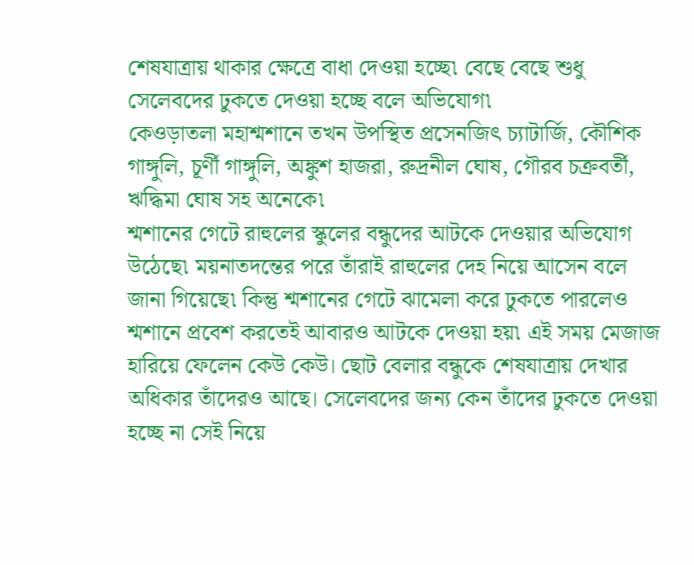শেষযাত্রায় থাকার ক্ষেত্রে বাধা দেওয়া হচ্ছে৷ বেছে বেছে শুধু সেলেবদের ঢুকতে দেওয়া হচ্ছে বলে অভিযোগ৷
কেওড়াতলা মহাশ্মশানে তখন উপস্থিত প্রসেনজিৎ চ্যাটার্জি, কৌশিক গাঙ্গুলি, চূর্ণী গাঙ্গুলি, অঙ্কুশ হাজরা, রুদ্রনীল ঘোষ, গৌরব চক্রবর্তী, ঋদ্ধিমা ঘোষ সহ অনেকে৷
শ্মশানের গেটে রাহুলের স্কুলের বন্ধুদের আটকে দেওয়ার অভিযোগ উঠেছে৷ ময়নাতদন্তের পরে তাঁরাই রাহুলের দেহ নিয়ে আসেন বলে জানা গিয়েছে৷ কিন্তু শ্মশানের গেটে ঝামেলা করে ঢুকতে পারলেও শ্মশানে প্রবেশ করতেই আবারও আটকে দেওয়া হয়৷ এই সময় মেজাজ হারিয়ে ফেলেন কেউ কেউ। ছোট বেলার বন্ধুকে শেষযাত্রায় দেখার অধিকার তাঁদেরও আছে। সেলেবদের জন্য কেন তাঁদের ঢুকতে দেওয়া হচ্ছে না সেই নিয়ে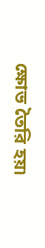ক্ষোভ তৈরি হয়৷